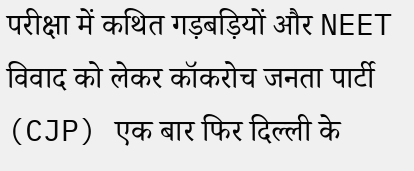परीक्षा में कथित गड़बड़ियों और NEET विवाद को लेकर कॉकरोच जनता पार्टी (CJP) एक बार फिर दिल्ली के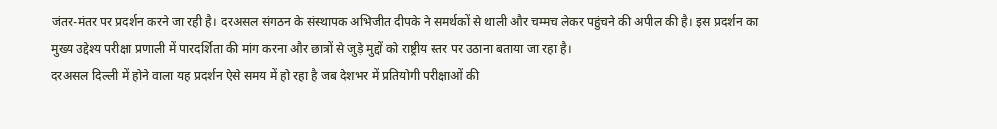जंतर-मंतर पर प्रदर्शन करने जा रही है। दरअसल संगठन के संस्थापक अभिजीत दीपके ने समर्थकों से थाली और चम्मच लेकर पहुंचने की अपील की है। इस प्रदर्शन का मुख्य उद्देश्य परीक्षा प्रणाली में पारदर्शिता की मांग करना और छात्रों से जुड़े मुद्दों को राष्ट्रीय स्तर पर उठाना बताया जा रहा है।
दरअसल दिल्ली में होने वाला यह प्रदर्शन ऐसे समय में हो रहा है जब देशभर में प्रतियोगी परीक्षाओं की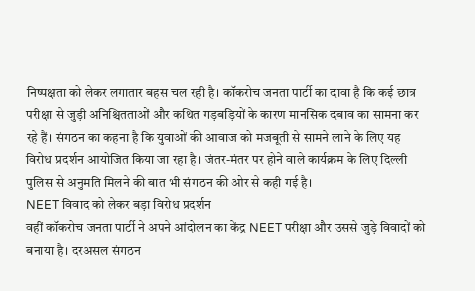निष्पक्षता को लेकर लगातार बहस चल रही है। कॉकरोच जनता पार्टी का दावा है कि कई छात्र परीक्षा से जुड़ी अनिश्चितताओं और कथित गड़बड़ियों के कारण मानसिक दबाव का सामना कर रहे हैं। संगठन का कहना है कि युवाओं की आवाज को मजबूती से सामने लाने के लिए यह विरोध प्रदर्शन आयोजित किया जा रहा है। जंतर-मंतर पर होने वाले कार्यक्रम के लिए दिल्ली पुलिस से अनुमति मिलने की बात भी संगठन की ओर से कही गई है।
NEET विवाद को लेकर बड़ा विरोध प्रदर्शन
वहीं कॉकरोच जनता पार्टी ने अपने आंदोलन का केंद्र NEET परीक्षा और उससे जुड़े विवादों को बनाया है। दरअसल संगठन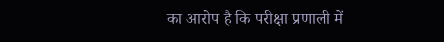का आरोप है कि परीक्षा प्रणाली में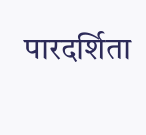पारदर्शिता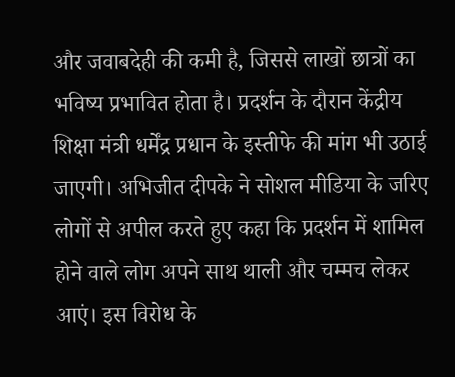और जवाबदेही की कमी है, जिससे लाखों छात्रों का भविष्य प्रभावित होता है। प्रदर्शन के दौरान केंद्रीय शिक्षा मंत्री धर्मेंद्र प्रधान के इस्तीफे की मांग भी उठाई जाएगी। अभिजीत दीपके ने सोशल मीडिया के जरिए लोगों से अपील करते हुए कहा कि प्रदर्शन में शामिल होने वाले लोग अपने साथ थाली और चम्मच लेकर आएं। इस विरोध के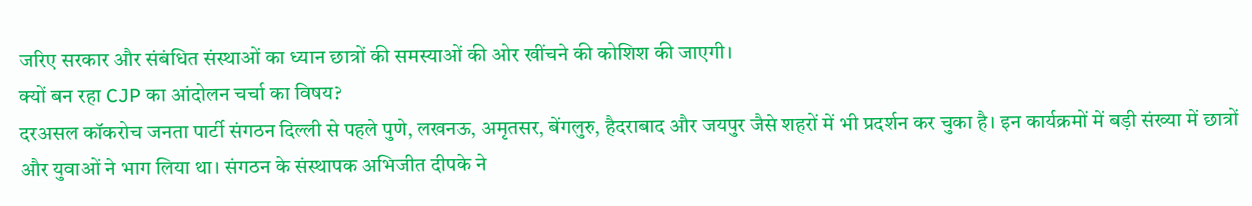जरिए सरकार और संबंधित संस्थाओं का ध्यान छात्रों की समस्याओं की ओर खींचने की कोशिश की जाएगी।
क्यों बन रहा CJP का आंदोलन चर्चा का विषय?
दरअसल कॉकरोच जनता पार्टी संगठन दिल्ली से पहले पुणे, लखनऊ, अमृतसर, बेंगलुरु, हैदराबाद और जयपुर जैसे शहरों में भी प्रदर्शन कर चुका है। इन कार्यक्रमों में बड़ी संख्या में छात्रों और युवाओं ने भाग लिया था। संगठन के संस्थापक अभिजीत दीपके ने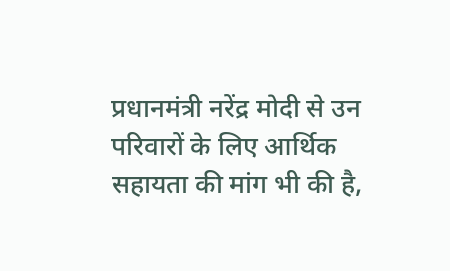प्रधानमंत्री नरेंद्र मोदी से उन परिवारों के लिए आर्थिक सहायता की मांग भी की है,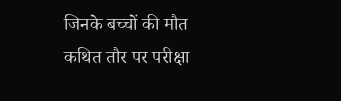जिनके बच्चों की मौत कथित तौर पर परीक्षा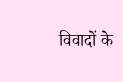विवादों के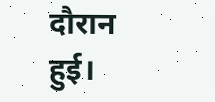दौरान हुई।